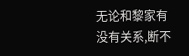无论和黎家有没有关系,断不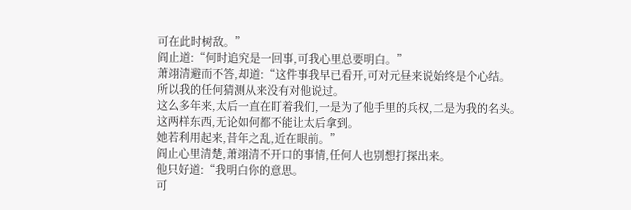可在此时树敌。”
阎止道:“何时追究是一回事,可我心里总要明白。”
萧翊清避而不答,却道:“这件事我早已看开,可对元昼来说始终是个心结。
所以我的任何猜测从来没有对他说过。
这么多年来,太后一直在盯着我们,一是为了他手里的兵权,二是为我的名头。
这两样东西,无论如何都不能让太后拿到。
她若利用起来,昔年之乱,近在眼前。”
阎止心里清楚,萧翊清不开口的事情,任何人也别想打探出来。
他只好道:“我明白你的意思。
可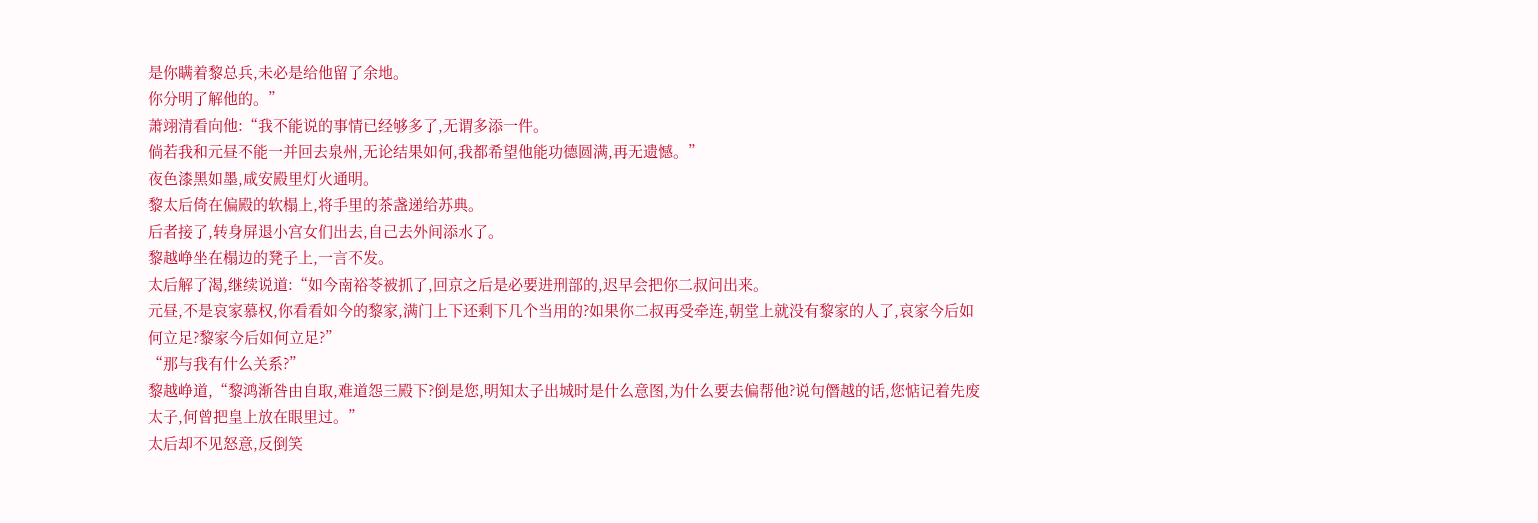是你瞒着黎总兵,未必是给他留了余地。
你分明了解他的。”
萧翊清看向他:“我不能说的事情已经够多了,无谓多添一件。
倘若我和元昼不能一并回去泉州,无论结果如何,我都希望他能功德圆满,再无遗憾。”
夜色漆黑如墨,咸安殿里灯火通明。
黎太后倚在偏殿的软榻上,将手里的茶盏递给苏典。
后者接了,转身屏退小宫女们出去,自己去外间添水了。
黎越峥坐在榻边的凳子上,一言不发。
太后解了渴,继续说道:“如今南裕苓被抓了,回京之后是必要进刑部的,迟早会把你二叔问出来。
元昼,不是哀家慕权,你看看如今的黎家,满门上下还剩下几个当用的?如果你二叔再受牵连,朝堂上就没有黎家的人了,哀家今后如何立足?黎家今后如何立足?”
“那与我有什么关系?”
黎越峥道,“黎鸿渐咎由自取,难道怨三殿下?倒是您,明知太子出城时是什么意图,为什么要去偏帮他?说句僭越的话,您惦记着先废太子,何曾把皇上放在眼里过。”
太后却不见怒意,反倒笑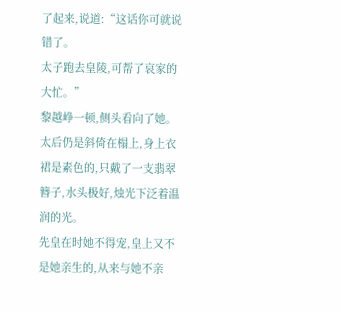了起来,说道:“这话你可就说错了。
太子跑去皇陵,可帮了哀家的大忙。”
黎越峥一顿,侧头看向了她。
太后仍是斜倚在榻上,身上衣裙是素色的,只戴了一支翡翠簪子,水头极好,烛光下泛着温润的光。
先皇在时她不得宠,皇上又不是她亲生的,从来与她不亲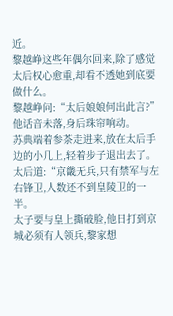近。
黎越峥这些年偶尔回来,除了感觉太后权心愈重,却看不透她到底要做什么。
黎越峥问:“太后娘娘何出此言?”
他话音未落,身后珠帘响动。
苏典端着参茶走进来,放在太后手边的小几上,轻着步子退出去了。
太后道:“京畿无兵,只有禁军与左右锋卫,人数还不到皇陵卫的一半。
太子要与皇上撕破脸,他日打到京城必须有人领兵,黎家想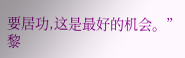要居功,这是最好的机会。”
黎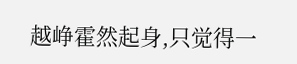越峥霍然起身,只觉得一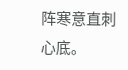阵寒意直刺心底。